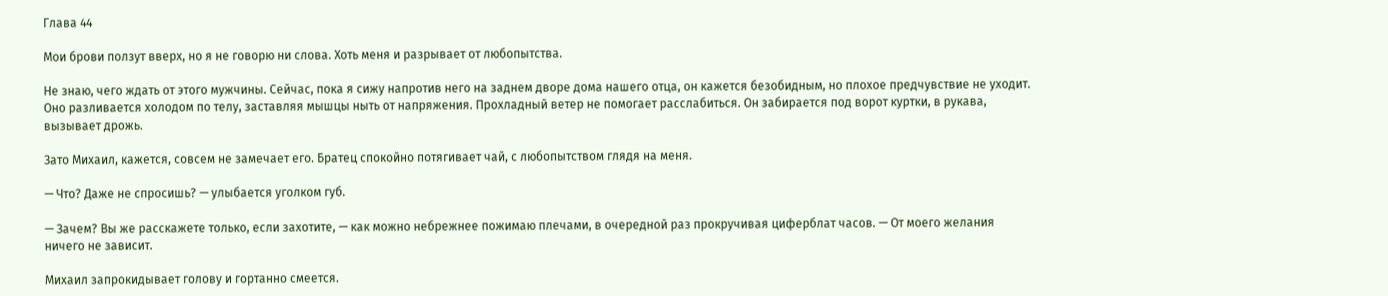Глава 44

Мои брови ползут вверх, но я не говорю ни слова. Хоть меня и разрывает от любопытства.

Не знаю, чего ждать от этого мужчины. Сейчас, пока я сижу напротив него на заднем дворе дома нашего отца, он кажется безобидным, но плохое предчувствие не уходит. Оно разливается холодом по телу, заставляя мышцы ныть от напряжения. Прохладный ветер не помогает расслабиться. Он забирается под ворот куртки, в рукава, вызывает дрожь.

Зато Михаил, кажется, совсем не замечает его. Братец спокойно потягивает чай, с любопытством глядя на меня.

— Что? Даже не спросишь? — улыбается уголком губ.

— Зачем? Вы же расскажете только, если захотите, — как можно небрежнее пожимаю плечами, в очередной раз прокручивая циферблат часов. — От моего желания ничего не зависит.

Михаил запрокидывает голову и гортанно смеется.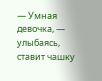— Умная девочка, — улыбаясь, ставит чашку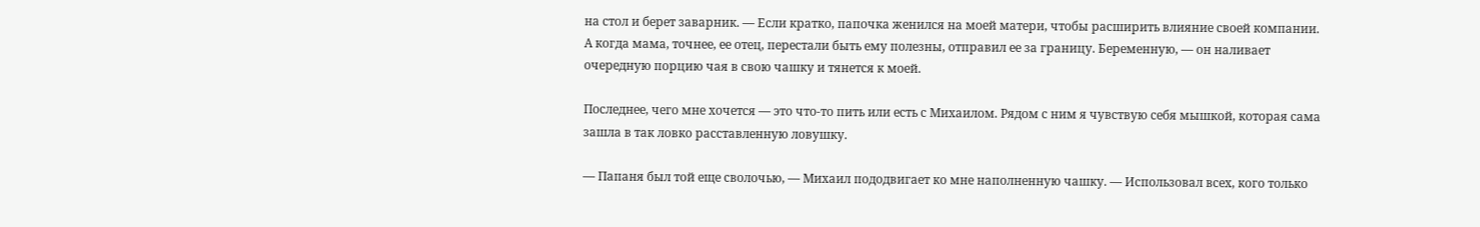на стол и берет заварник. — Если кратко, папочка женился на моей матери, чтобы расширить влияние своей компании. А когда мама, точнее, ее отец, перестали быть ему полезны, отправил ее за границу. Беременную, — он наливает очередную порцию чая в свою чашку и тянется к моей.

Последнее, чего мне хочется — это что-то пить или есть с Михаилом. Рядом с ним я чувствую себя мышкой, которая сама зашла в так ловко расставленную ловушку.

— Папаня был той еще сволочью, — Михаил пододвигает ко мне наполненную чашку. — Использовал всех, кого только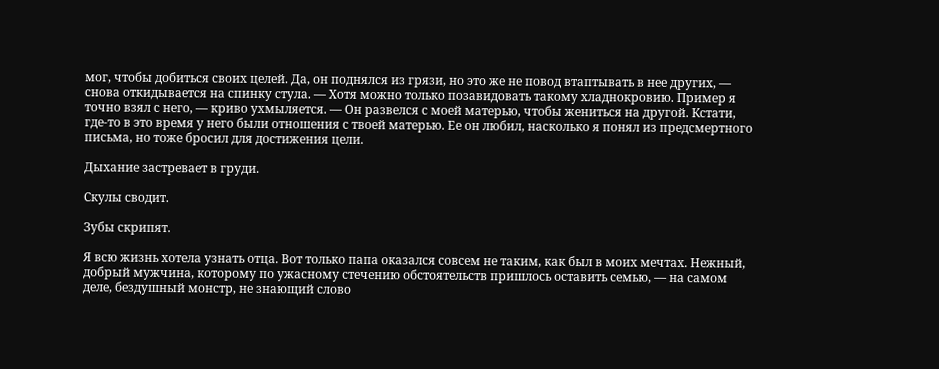мог, чтобы добиться своих целей. Да, он поднялся из грязи, но это же не повод втаптывать в нее других, — снова откидывается на спинку стула. — Хотя можно только позавидовать такому хладнокровию. Пример я точно взял с него, — криво ухмыляется. — Он развелся с моей матерью, чтобы жениться на другой. Кстати, где-то в это время у него были отношения с твоей матерью. Ее он любил, насколько я понял из предсмертного письма, но тоже бросил для достижения цели.

Дыхание застревает в груди.

Скулы сводит.

Зубы скрипят.

Я всю жизнь хотела узнать отца. Вот только папа оказался совсем не таким, как был в моих мечтах. Нежный, добрый мужчина, которому по ужасному стечению обстоятельств пришлось оставить семью, — на самом деле, бездушный монстр, не знающий слово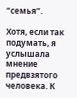“семья”.

Хотя, если так подумать, я услышала мнение предвзятого человека. К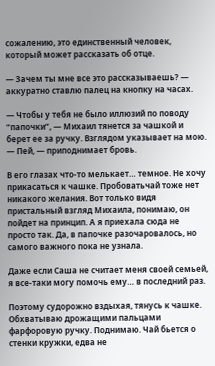сожалению, это единственный человек, который может рассказать об отце.

— Зачем ты мне все это рассказываешь? — аккуратно ставлю палец на кнопку на часах.

— Чтобы у тебя не было иллюзий по поводу “папочки”, — Михаил тянется за чашкой и берет ее за ручку. Взглядом указывает на мою. — Пей, — приподнимает бровь.

В его глазах что-то мелькает… темное. Не хочу прикасаться к чашке. Пробоватьчай тоже нет никакого желания. Вот только видя пристальный взгляд Михаила, понимаю, он пойдет на принцип. А я приехала сюда не просто так. Да, в папочке разочаровалось, но самого важного пока не узнала.

Даже если Саша не считает меня своей семьей, я все-таки могу помочь ему… в последний раз.

Поэтому судорожно вздыхая, тянусь к чашке. Обхватываю дрожащими пальцами фарфоровую ручку. Поднимаю. Чай бьется о стенки кружки, едва не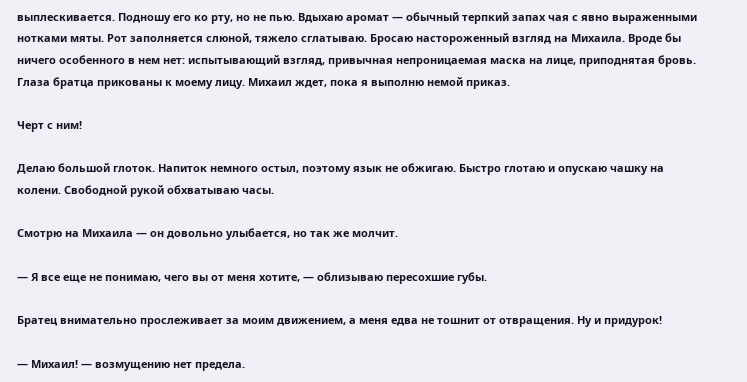выплескивается. Подношу его ко рту, но не пью. Вдыхаю аромат — обычный терпкий запах чая с явно выраженными нотками мяты. Рот заполняется слюной, тяжело сглатываю. Бросаю настороженный взгляд на Михаила. Вроде бы ничего особенного в нем нет: испытывающий взгляд, привычная непроницаемая маска на лице, приподнятая бровь. Глаза братца прикованы к моему лицу. Михаил ждет, пока я выполню немой приказ.

Черт с ним!

Делаю большой глоток. Напиток немного остыл, поэтому язык не обжигаю. Быстро глотаю и опускаю чашку на колени. Свободной рукой обхватываю часы.

Смотрю на Михаила — он довольно улыбается, но так же молчит.

— Я все еще не понимаю, чего вы от меня хотите, — облизываю пересохшие губы.

Братец внимательно прослеживает за моим движением, а меня едва не тошнит от отвращения. Ну и придурок!

— Михаил! — возмущению нет предела.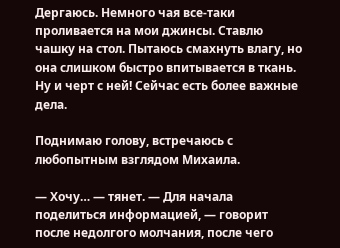Дергаюсь. Немного чая все-таки проливается на мои джинсы. Ставлю чашку на стол. Пытаюсь смахнуть влагу, но она слишком быстро впитывается в ткань. Ну и черт с ней! Сейчас есть более важные дела.

Поднимаю голову, встречаюсь с любопытным взглядом Михаила.

— Хочу… — тянет. — Для начала поделиться информацией, — говорит после недолгого молчания, после чего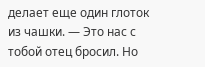делает еще один глоток из чашки. — Это нас с тобой отец бросил. Но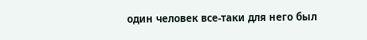один человек все-таки для него был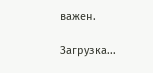важен.

Загрузка...